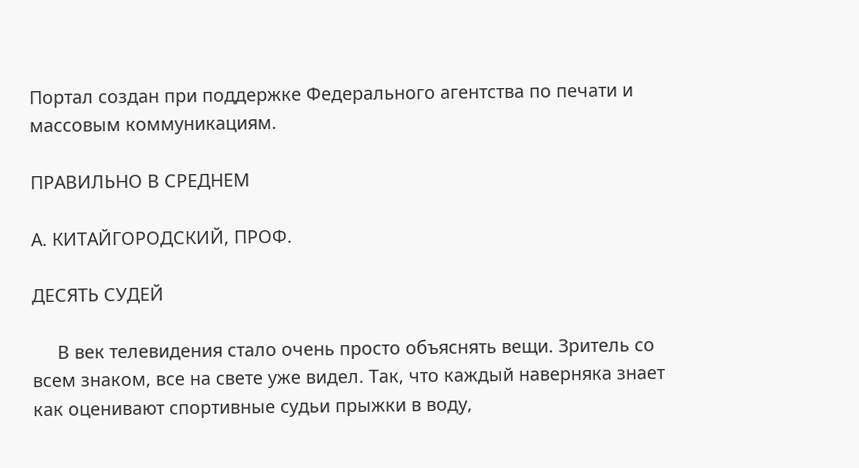Портал создан при поддержке Федерального агентства по печати и массовым коммуникациям.

ПРАВИЛЬНО В СРЕДНЕМ

А. КИТАЙГОРОДСКИЙ, ПРОФ.

ДЕСЯТЬ СУДЕЙ

     В век телевидения стало очень просто объяснять вещи. Зритель со всем знаком, все на свете уже видел. Так, что каждый наверняка знает как оценивают спортивные судьи прыжки в воду,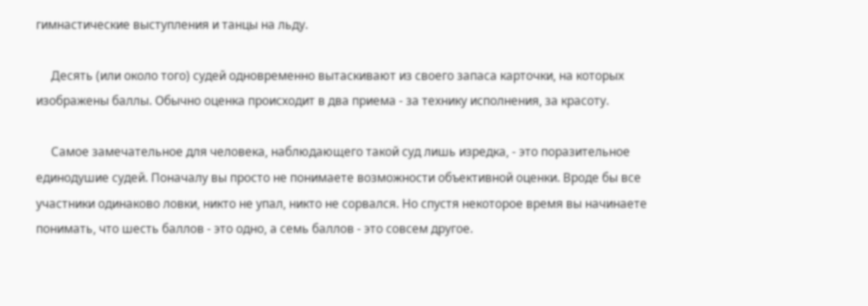гимнастические выступления и танцы на льду.

     Десять (или около того) судей одновременно вытаскивают из своего запаса карточки, на которых изображены баллы. Обычно оценка происходит в два приема - за технику исполнения, за красоту.

     Самое замечательное для человека, наблюдающего такой суд лишь изредка, - это поразительное единодушие судей. Поначалу вы просто не понимаете возможности объективной оценки. Вроде бы все участники одинаково ловки, никто не упал, никто не сорвался. Но спустя некоторое время вы начинаете понимать, что шесть баллов - это одно, а семь баллов - это совсем другое.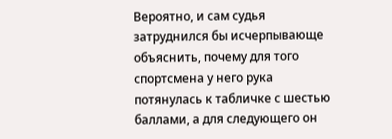Вероятно, и сам судья затруднился бы исчерпывающе объяснить, почему для того спортсмена у него рука потянулась к табличке с шестью баллами, а для следующего он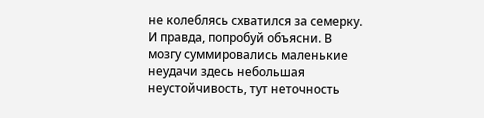не колеблясь схватился за семерку. И правда, попробуй объясни. В мозгу суммировались маленькие неудачи здесь небольшая неустойчивость, тут неточность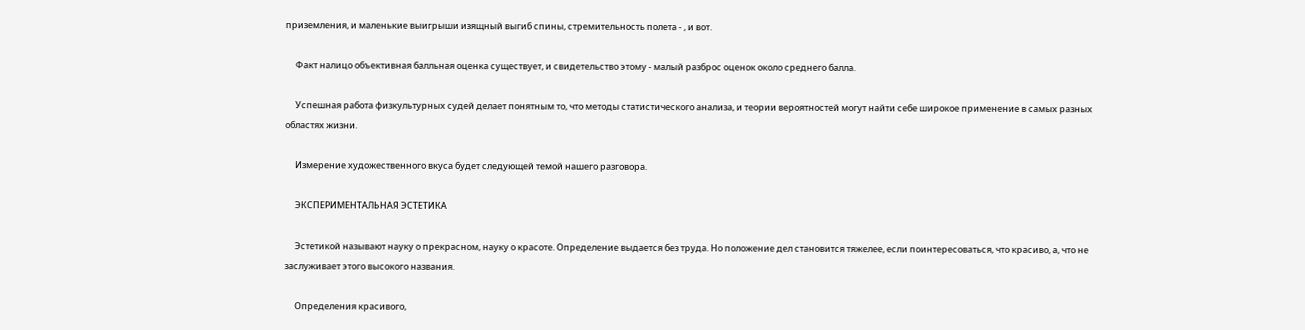приземления, и маленькие выигрыши изящный выгиб спины, стремительность полета - , и вот.

     Факт налицо объективная балльная оценка существует, и свидетельство этому - малый разброс оценок около среднего балла.

     Успешная работа физкультурных судей делает понятным то, что методы статистического анализа, и теории вероятностей могут найти себе широкое применение в самых разных областях жизни.

     Измерение художественного вкуса будет следующей темой нашего разговора.

     ЭКСПЕРИМЕНТАЛЬНАЯ ЭСТЕТИКА

     Эстетикой называют науку о прекрасном, науку о красоте. Определение выдается без труда. Но положение дел становится тяжелее, если поинтересоваться, что красиво, а, что не заслуживает этого высокого названия.

     Определения красивого,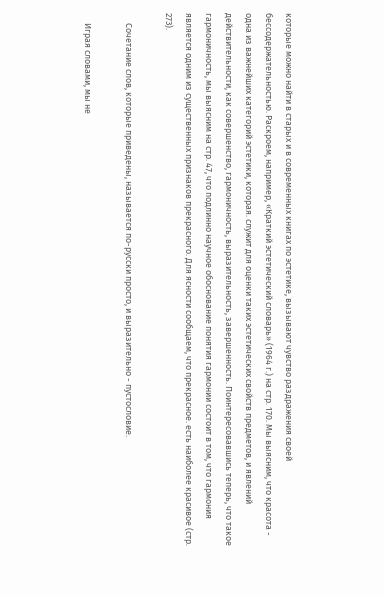которые можно найти в старых и в современных книгах по эстетике, вызывают чувство раздражения своей бессодержательностью. Раскроем, например, «Краткий эстетический словарь» (1964 г.) на стр. 170. Мы выясним, что красота - одна из важнейших категорий эстетики, которая. служит для оценки таких эстетических свойств предметов, и явлений действительности, как совершенство, гармоничность, выразительность, завершенность. Поинтересовавшись теперь, что такое гармоничность, мы выясним на стр. 47, что подлинно научное обоснование понятия гармонии состоит в том, что гармония является одним из существенных признаков прекрасного. Для ясности сообщаем, что прекрасное. есть наиболее красивое (стр. 273).

     Сочетание слов, которые приведены, называется по-русски просто, и выразительно - пустословие.

     Играя словами, мы не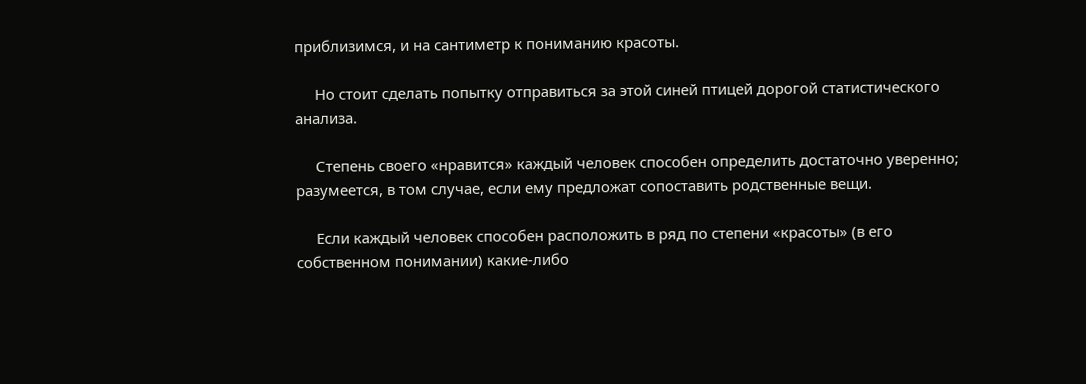приблизимся, и на сантиметр к пониманию красоты.

     Но стоит сделать попытку отправиться за этой синей птицей дорогой статистического анализа.

     Степень своего «нравится» каждый человек способен определить достаточно уверенно; разумеется, в том случае, если ему предложат сопоставить родственные вещи.

     Если каждый человек способен расположить в ряд по степени «красоты» (в его собственном понимании) какие-либо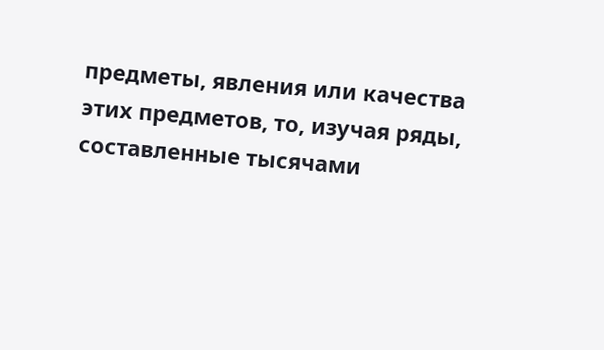предметы, явления или качества этих предметов, то, изучая ряды, составленные тысячами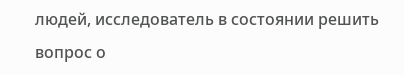людей, исследователь в состоянии решить вопрос о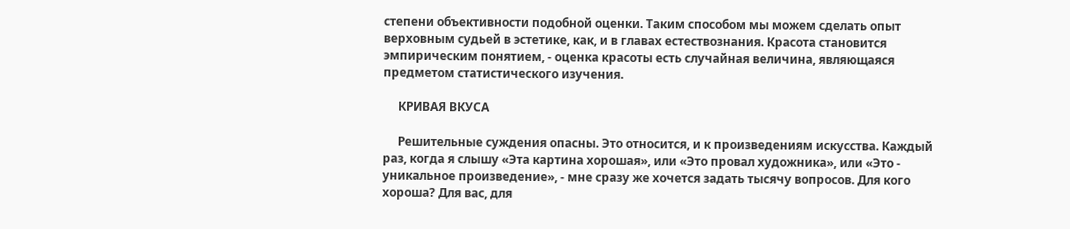степени объективности подобной оценки. Таким способом мы можем сделать опыт верховным судьей в эстетике, как, и в главах естествознания. Красота становится эмпирическим понятием, - оценка красоты есть случайная величина, являющаяся предметом статистического изучения.

     КРИВАЯ ВКУСА

     Решительные суждения опасны. Это относится, и к произведениям искусства. Каждый раз, когда я слышу «Эта картина хорошая», или «Это провал художника», или «Это - уникальное произведение», - мне сразу же хочется задать тысячу вопросов. Для кого хороша? Для вас, для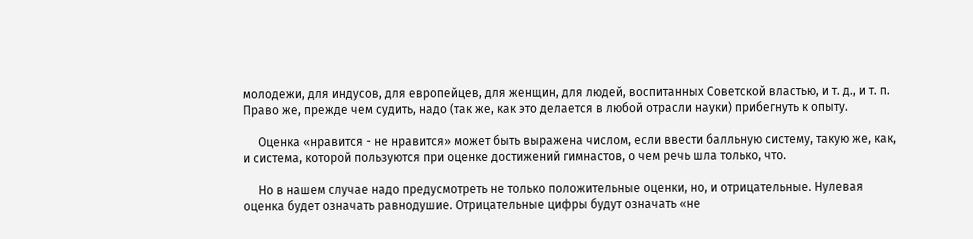молодежи, для индусов, для европейцев, для женщин, для людей, воспитанных Советской властью, и т. д., и т. п. Право же, прежде чем судить, надо (так же, как это делается в любой отрасли науки) прибегнуть к опыту.

     Оценка «нравится - не нравится» может быть выражена числом, если ввести балльную систему, такую же, как, и система, которой пользуются при оценке достижений гимнастов, о чем речь шла только, что.

     Но в нашем случае надо предусмотреть не только положительные оценки, но, и отрицательные. Нулевая оценка будет означать равнодушие. Отрицательные цифры будут означать «не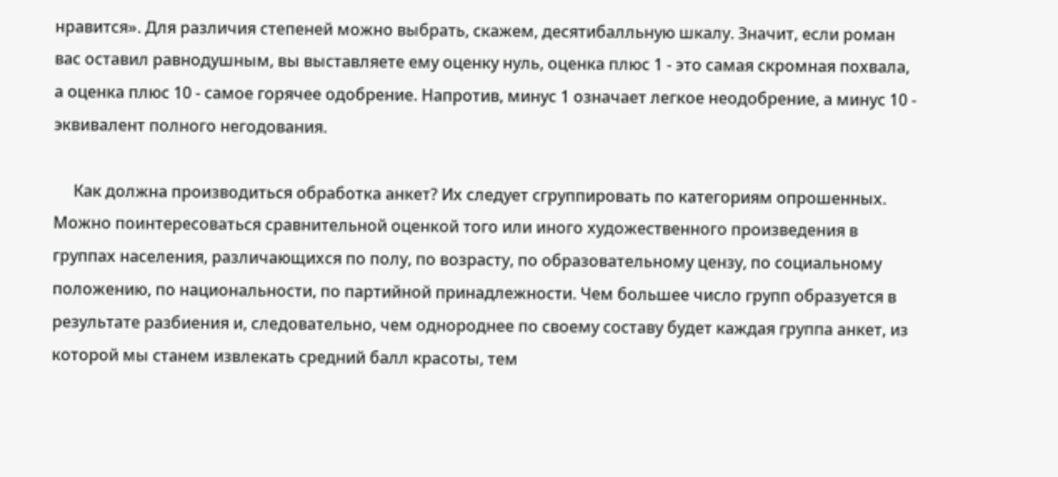нравится». Для различия степеней можно выбрать, скажем, десятибалльную шкалу. Значит, если роман вас оставил равнодушным, вы выставляете ему оценку нуль, оценка плюс 1 - это самая скромная похвала, а оценка плюс 10 - самое горячее одобрение. Напротив, минус 1 означает легкое неодобрение, а минус 10 - эквивалент полного негодования.

     Как должна производиться обработка анкет? Их следует сгруппировать по категориям опрошенных. Можно поинтересоваться сравнительной оценкой того или иного художественного произведения в группах населения, различающихся по полу, по возрасту, по образовательному цензу, по социальному положению, по национальности, по партийной принадлежности. Чем большее число групп образуется в результате разбиения и, следовательно, чем однороднее по своему составу будет каждая группа анкет, из которой мы станем извлекать средний балл красоты, тем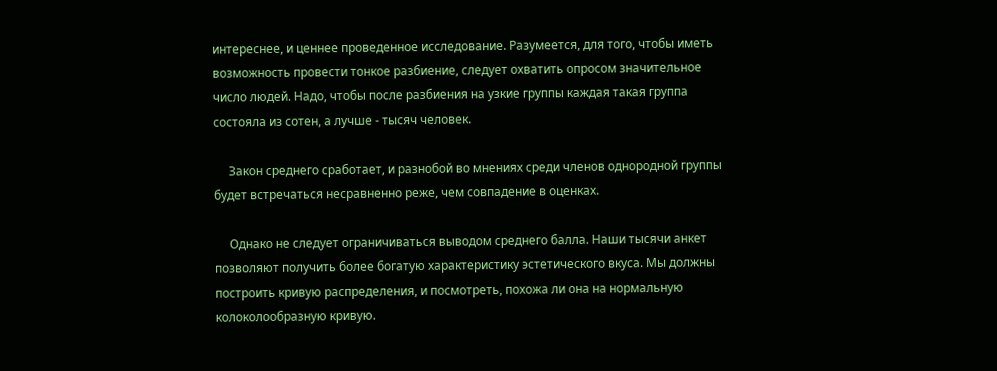интереснее, и ценнее проведенное исследование. Разумеется, для того, чтобы иметь возможность провести тонкое разбиение, следует охватить опросом значительное число людей. Надо, чтобы после разбиения на узкие группы каждая такая группа состояла из сотен, а лучше - тысяч человек.

     Закон среднего сработает, и разнобой во мнениях среди членов однородной группы будет встречаться несравненно реже, чем совпадение в оценках.

     Однако не следует ограничиваться выводом среднего балла. Наши тысячи анкет позволяют получить более богатую характеристику эстетического вкуса. Мы должны построить кривую распределения, и посмотреть, похожа ли она на нормальную колоколообразную кривую.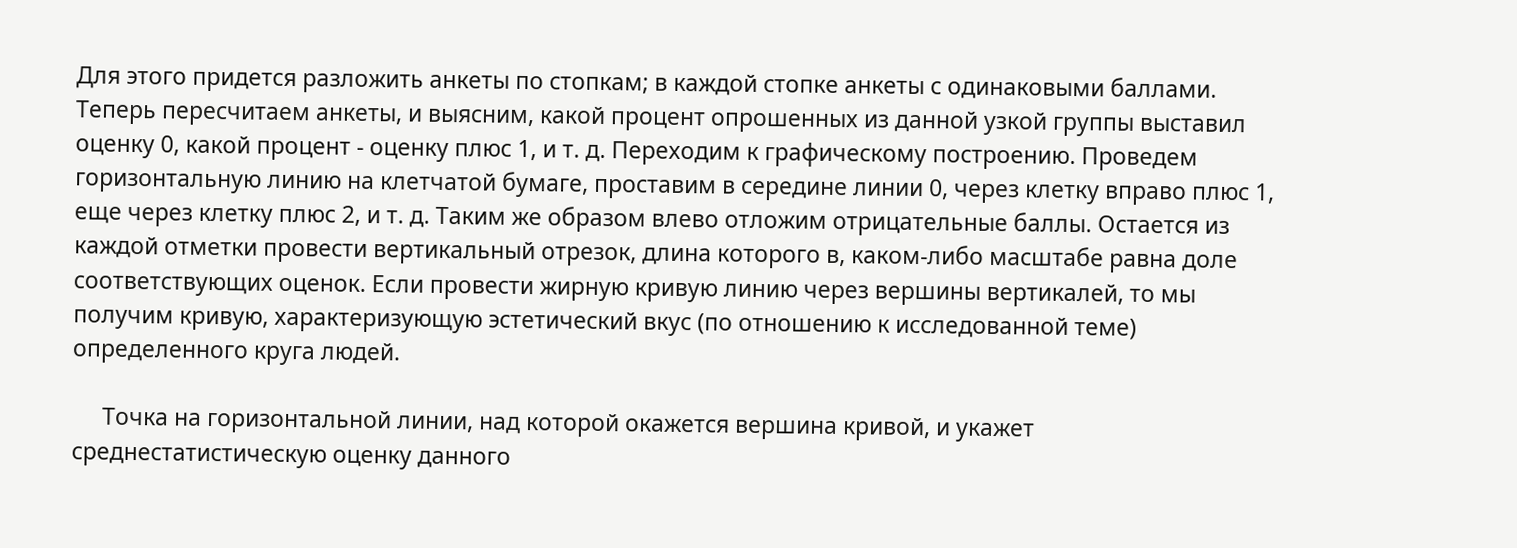Для этого придется разложить анкеты по стопкам; в каждой стопке анкеты с одинаковыми баллами. Теперь пересчитаем анкеты, и выясним, какой процент опрошенных из данной узкой группы выставил оценку 0, какой процент - оценку плюс 1, и т. д. Переходим к графическому построению. Проведем горизонтальную линию на клетчатой бумаге, проставим в середине линии 0, через клетку вправо плюс 1, еще через клетку плюс 2, и т. д. Таким же образом влево отложим отрицательные баллы. Остается из каждой отметки провести вертикальный отрезок, длина которого в, каком-либо масштабе равна доле соответствующих оценок. Если провести жирную кривую линию через вершины вертикалей, то мы получим кривую, характеризующую эстетический вкус (по отношению к исследованной теме) определенного круга людей.

     Точка на горизонтальной линии, над которой окажется вершина кривой, и укажет среднестатистическую оценку данного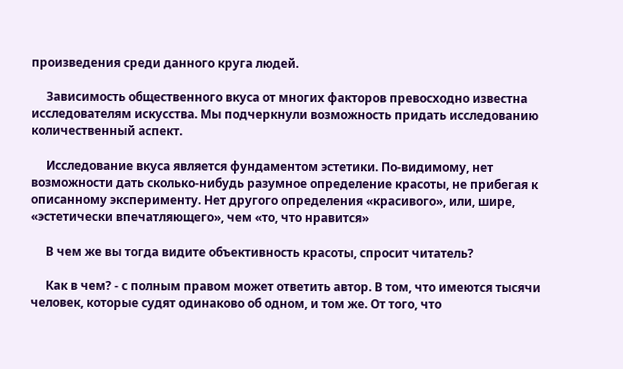произведения среди данного круга людей.

     Зависимость общественного вкуса от многих факторов превосходно известна исследователям искусства. Мы подчеркнули возможность придать исследованию количественный аспект.

     Исследование вкуса является фундаментом эстетики. По-видимому, нет возможности дать сколько-нибудь разумное определение красоты, не прибегая к описанному эксперименту. Нет другого определения «красивого», или, шире, «эстетически впечатляющего», чем «то, что нравится»

     В чем же вы тогда видите объективность красоты, спросит читатель?

     Как в чем? - с полным правом может ответить автор. В том, что имеются тысячи человек, которые судят одинаково об одном, и том же. От того, что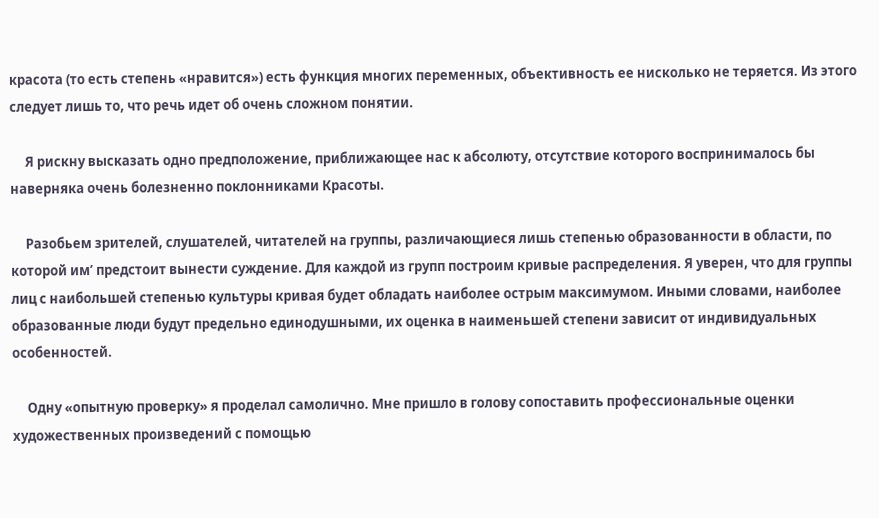красота (то есть степень «нравится») есть функция многих переменных, объективность ее нисколько не теряется. Из этого следует лишь то, что речь идет об очень сложном понятии.

     Я рискну высказать одно предположение, приближающее нас к абсолюту, отсутствие которого воспринималось бы наверняка очень болезненно поклонниками Красоты.

     Разобьем зрителей, слушателей, читателей на группы, различающиеся лишь степенью образованности в области, по которой им’ предстоит вынести суждение. Для каждой из групп построим кривые распределения. Я уверен, что для группы лиц с наибольшей степенью культуры кривая будет обладать наиболее острым максимумом. Иными словами, наиболее образованные люди будут предельно единодушными, их оценка в наименьшей степени зависит от индивидуальных особенностей.

     Одну «опытную проверку» я проделал самолично. Мне пришло в голову сопоставить профессиональные оценки художественных произведений с помощью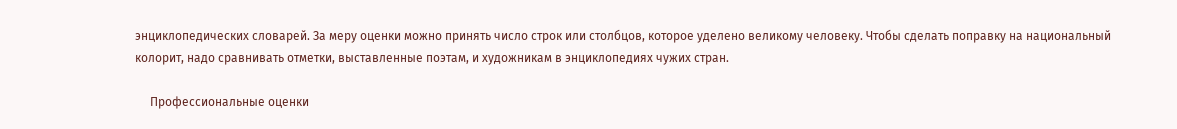энциклопедических словарей. За меру оценки можно принять число строк или столбцов, которое уделено великому человеку. Чтобы сделать поправку на национальный колорит, надо сравнивать отметки, выставленные поэтам, и художникам в энциклопедиях чужих стран.

     Профессиональные оценки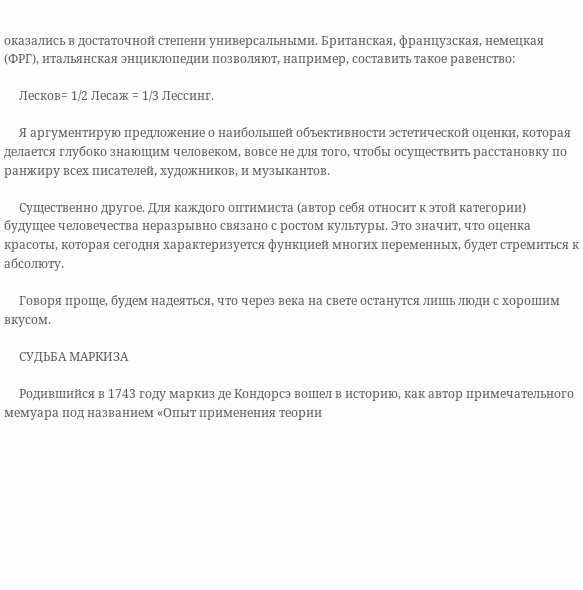оказались в достаточной степени универсальными. Британская, французская, немецкая (ФРГ), итальянская энциклопедии позволяют, например, составить такое равенство:

     Лесков= 1/2 Лесаж = 1/3 Лессинг.

     Я аргументирую предложение о наибольшей объективности эстетической оценки, которая делается глубоко знающим человеком, вовсе не для того, чтобы осуществить расстановку по ранжиру всех писателей, художников, и музыкантов.

     Существенно другое. Для каждого оптимиста (автор себя относит к этой категории) будущее человечества неразрывно связано с ростом культуры. Это значит, что оценка красоты, которая сегодня характеризуется функцией многих переменных, будет стремиться к абсолюту.

     Говоря проще, будем надеяться, что через века на свете останутся лишь люди с хорошим вкусом.

     СУДЬБА МАРКИЗА

     Родившийся в 1743 году маркиз де Кондорсэ вошел в историю, как автор примечательного мемуара под названием «Опыт применения теории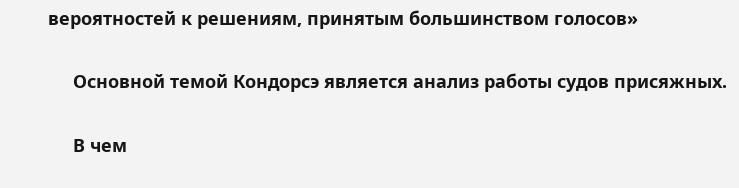вероятностей к решениям, принятым большинством голосов»

     Основной темой Кондорсэ является анализ работы судов присяжных.

     В чем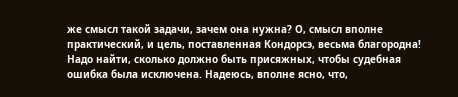же смысл такой задачи, зачем она нужна? О, смысл вполне практический, и цель, поставленная Кондорсэ, весьма благородна! Надо найти, сколько должно быть присяжных, чтобы судебная ошибка была исключена. Надеюсь, вполне ясно, что,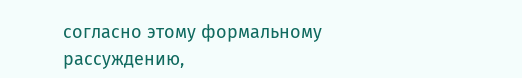согласно этому формальному рассуждению,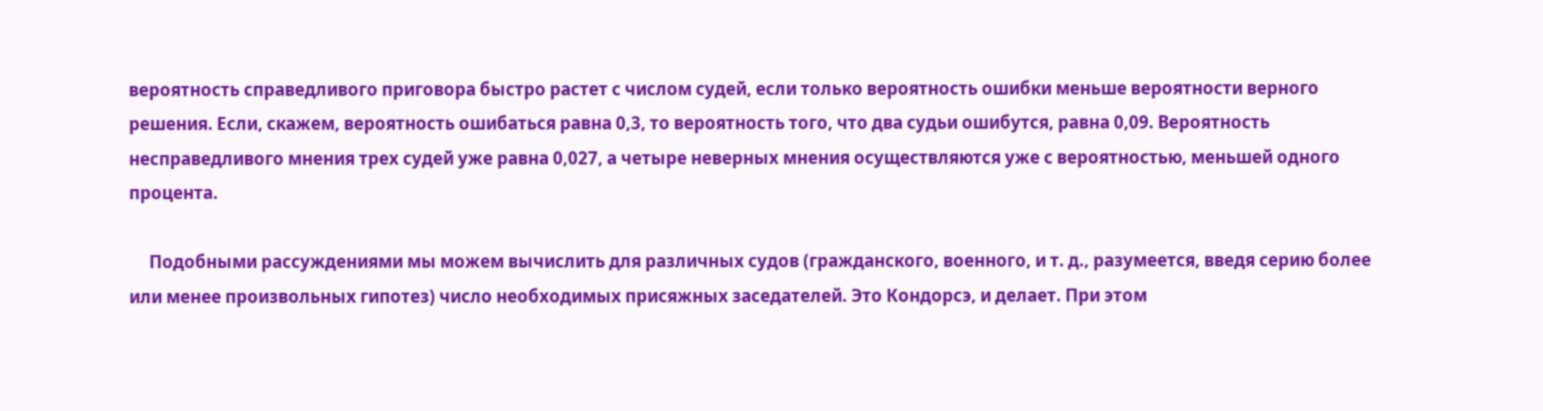вероятность справедливого приговора быстро растет с числом судей, если только вероятность ошибки меньше вероятности верного решения. Если, скажем, вероятность ошибаться равна 0,3, то вероятность того, что два судьи ошибутся, равна 0,09. Вероятность несправедливого мнения трех судей уже равна 0,027, а четыре неверных мнения осуществляются уже с вероятностью, меньшей одного процента.

     Подобными рассуждениями мы можем вычислить для различных судов (гражданского, военного, и т. д., разумеется, введя серию более или менее произвольных гипотез) число необходимых присяжных заседателей. Это Кондорсэ, и делает. При этом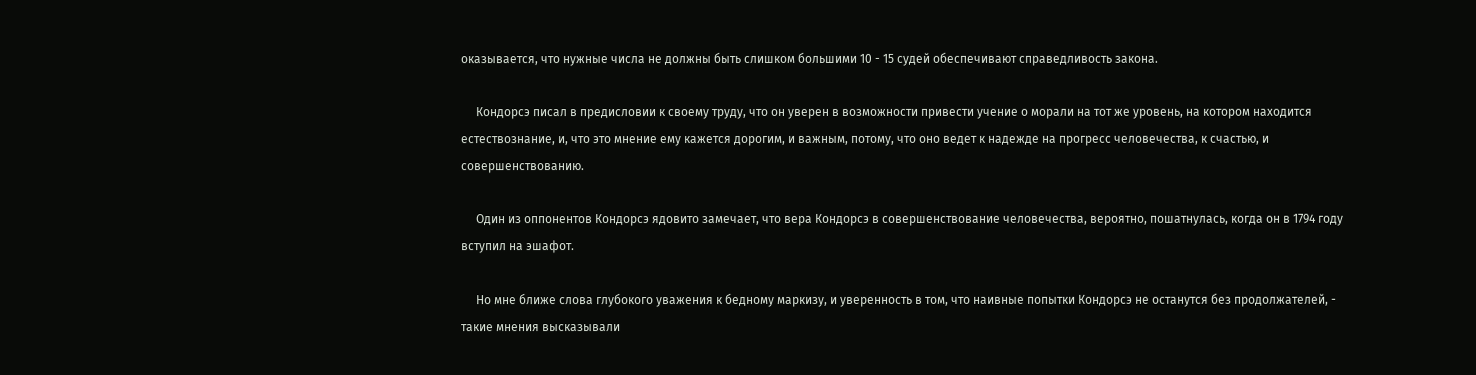оказывается, что нужные числа не должны быть слишком большими 10 - 15 судей обеспечивают справедливость закона.

     Кондорсэ писал в предисловии к своему труду, что он уверен в возможности привести учение о морали на тот же уровень, на котором находится естествознание, и, что это мнение ему кажется дорогим, и важным, потому, что оно ведет к надежде на прогресс человечества, к счастью, и совершенствованию.

     Один из оппонентов Кондорсэ ядовито замечает, что вера Кондорсэ в совершенствование человечества, вероятно, пошатнулась, когда он в 1794 году вступил на эшафот.

     Но мне ближе слова глубокого уважения к бедному маркизу, и уверенность в том, что наивные попытки Кондорсэ не останутся без продолжателей, - такие мнения высказывали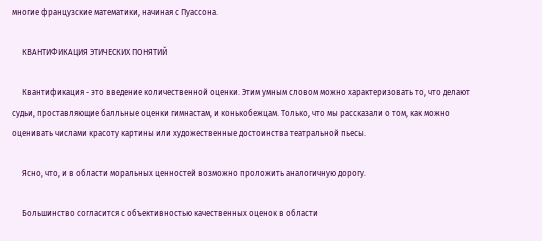многие французские математики, начиная с Пуассона.

     КВАНТИФИКАЦИЯ ЭТИЧЕСКИХ ПОНЯТИЙ

     Квантификация - это введение количественной оценки. Этим умным словом можно характеризовать то, что делают судьи, проставляющие балльные оценки гимнастам, и конькобежцам. Только, что мы рассказали о том, как можно оценивать числами красоту картины или художественные достоинства театральной пьесы.

     Ясно, что, и в области моральных ценностей возможно проложить аналогичную дорогу.

     Большинство согласится с объективностью качественных оценок в области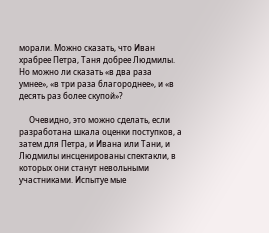морали. Можно сказать, что Иван храбрее Петра, Таня добрее Людмилы. Но можно ли сказать «в два раза умнее», «в три раза благороднее», и «в десять раз более скупой»?

     Очевидно, это можно сделать, если разработана шкала оценки поступков, а затем для Петра, и Ивана или Тани, и Людмилы инсценированы спектакли, в которых они станут невольными участниками. Испытуе мые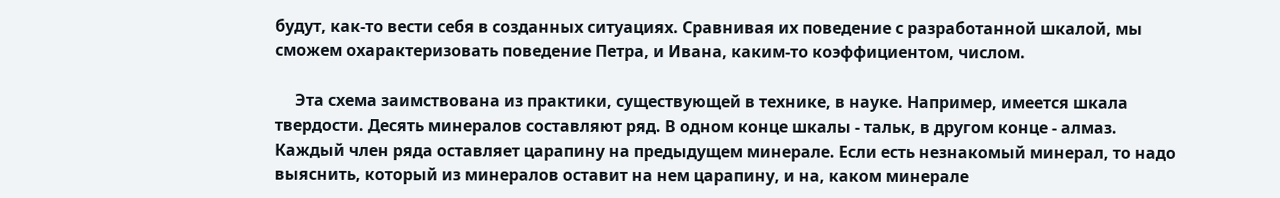будут, как-то вести себя в созданных ситуациях. Сравнивая их поведение с разработанной шкалой, мы сможем охарактеризовать поведение Петра, и Ивана, каким-то коэффициентом, числом.

     Эта схема заимствована из практики, существующей в технике, в науке. Например, имеется шкала твердости. Десять минералов составляют ряд. В одном конце шкалы - тальк, в другом конце - алмаз. Каждый член ряда оставляет царапину на предыдущем минерале. Если есть незнакомый минерал, то надо выяснить, который из минералов оставит на нем царапину, и на, каком минерале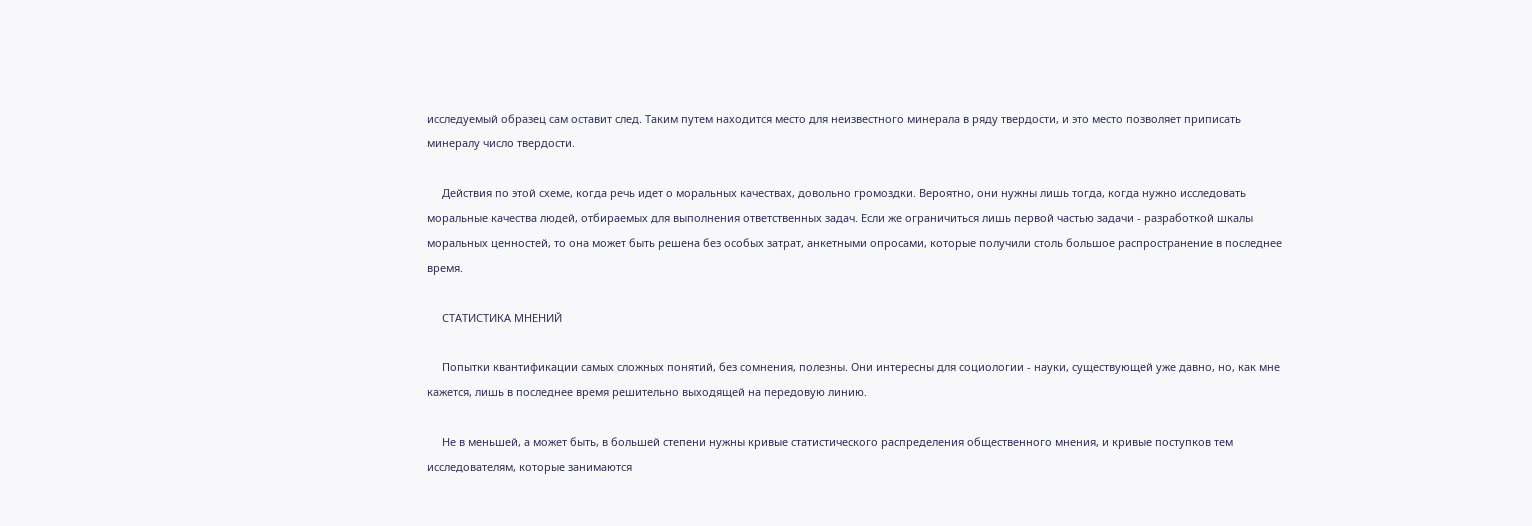исследуемый образец сам оставит след. Таким путем находится место для неизвестного минерала в ряду твердости, и это место позволяет приписать минералу число твердости.

     Действия по этой схеме, когда речь идет о моральных качествах, довольно громоздки. Вероятно, они нужны лишь тогда, когда нужно исследовать моральные качества людей, отбираемых для выполнения ответственных задач. Если же ограничиться лишь первой частью задачи - разработкой шкалы моральных ценностей, то она может быть решена без особых затрат, анкетными опросами, которые получили столь большое распространение в последнее время.

     СТАТИСТИКА МНЕНИЙ

     Попытки квантификации самых сложных понятий, без сомнения, полезны. Они интересны для социологии - науки, существующей уже давно, но, как мне кажется, лишь в последнее время решительно выходящей на передовую линию.

     Не в меньшей, а может быть, в большей степени нужны кривые статистического распределения общественного мнения, и кривые поступков тем исследователям, которые занимаются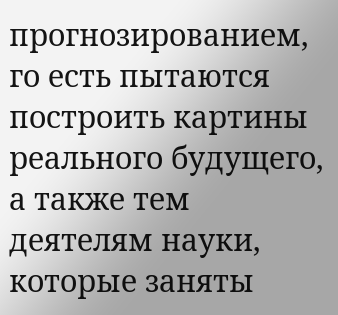прогнозированием, го есть пытаются построить картины реального будущего, а также тем деятелям науки, которые заняты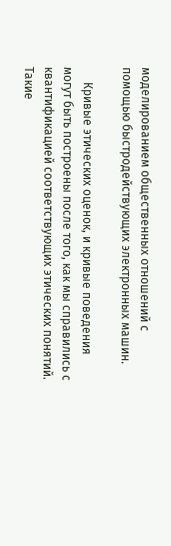моделированием общественных отношений с помощью быстродействующих электронных машин.

     Кривые этических оценок, и кривые поведения могут быть построены после того, как мы справились с квантификацией соответствующих этических понятий. Такие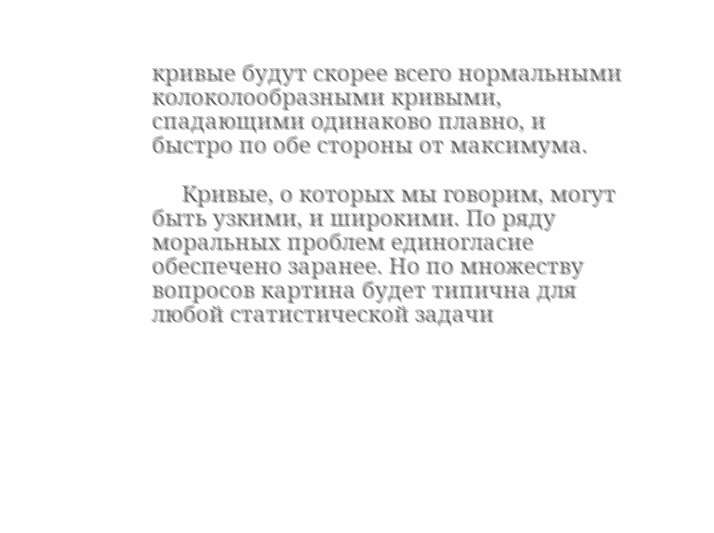кривые будут скорее всего нормальными колоколообразными кривыми, спадающими одинаково плавно, и быстро по обе стороны от максимума.

     Кривые, о которых мы говорим, могут быть узкими, и широкими. По ряду моральных проблем единогласие обеспечено заранее. Но по множеству вопросов картина будет типична для любой статистической задачи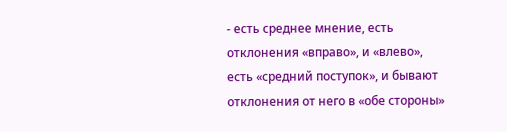- есть среднее мнение, есть отклонения «вправо», и «влево», есть «средний поступок», и бывают отклонения от него в «обе стороны»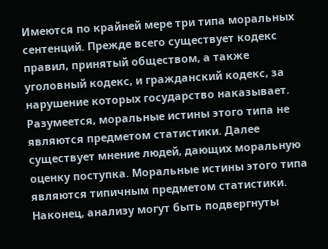Имеются по крайней мере три типа моральных сентенций. Прежде всего существует кодекс правил, принятый обществом, а также уголовный кодекс, и гражданский кодекс, за нарушение которых государство наказывает. Разумеется, моральные истины этого типа не являются предметом статистики. Далее существует мнение людей, дающих моральную оценку поступка. Моральные истины этого типа являются типичным предметом статистики. Наконец, анализу могут быть подвергнуты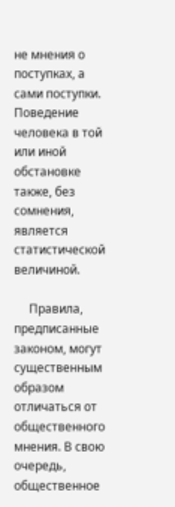не мнения о поступках, а сами поступки. Поведение человека в той или иной обстановке также, без сомнения, является статистической величиной.

     Правила, предписанные законом, могут существенным образом отличаться от общественного мнения. В свою очередь, общественное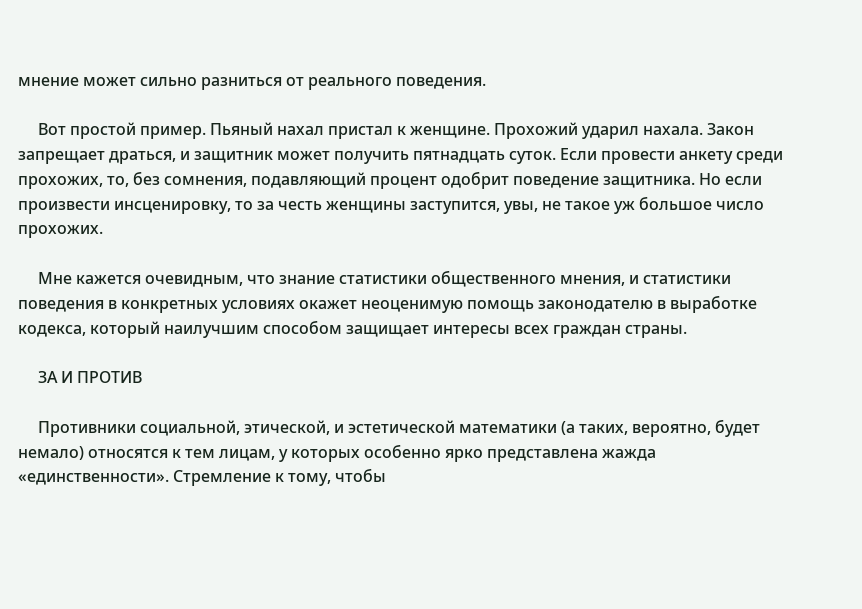мнение может сильно разниться от реального поведения.

     Вот простой пример. Пьяный нахал пристал к женщине. Прохожий ударил нахала. Закон запрещает драться, и защитник может получить пятнадцать суток. Если провести анкету среди прохожих, то, без сомнения, подавляющий процент одобрит поведение защитника. Но если произвести инсценировку, то за честь женщины заступится, увы, не такое уж большое число прохожих.

     Мне кажется очевидным, что знание статистики общественного мнения, и статистики поведения в конкретных условиях окажет неоценимую помощь законодателю в выработке кодекса, который наилучшим способом защищает интересы всех граждан страны.

     ЗА И ПРОТИВ

     Противники социальной, этической, и эстетической математики (а таких, вероятно, будет немало) относятся к тем лицам, у которых особенно ярко представлена жажда «единственности». Стремление к тому, чтобы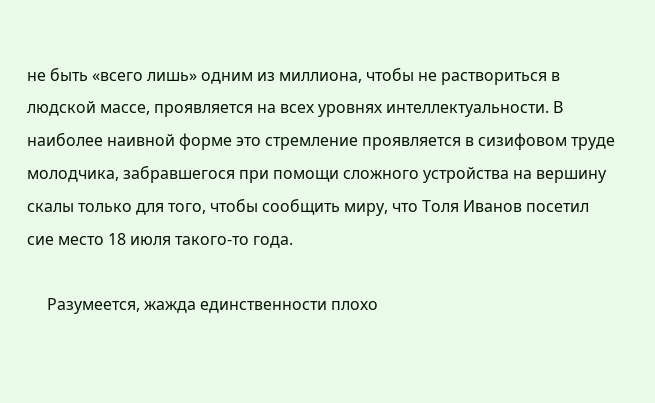не быть «всего лишь» одним из миллиона, чтобы не раствориться в людской массе, проявляется на всех уровнях интеллектуальности. В наиболее наивной форме это стремление проявляется в сизифовом труде молодчика, забравшегося при помощи сложного устройства на вершину скалы только для того, чтобы сообщить миру, что Толя Иванов посетил сие место 18 июля такого-то года.

     Разумеется, жажда единственности плохо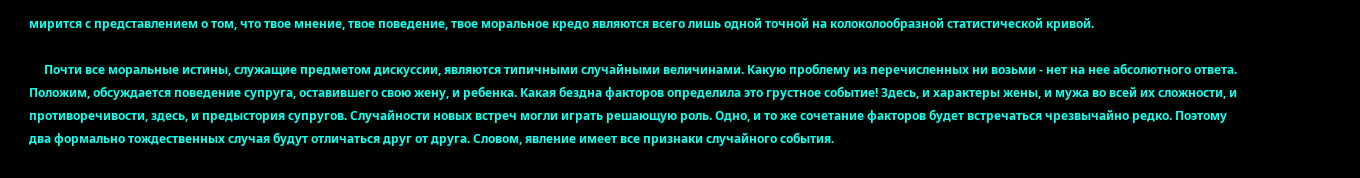мирится с представлением о том, что твое мнение, твое поведение, твое моральное кредо являются всего лишь одной точной на колоколообразной статистической кривой.

     Почти все моральные истины, служащие предметом дискуссии, являются типичными случайными величинами. Какую проблему из перечисленных ни возьми - нет на нее абсолютного ответа. Положим, обсуждается поведение супруга, оставившего свою жену, и ребенка. Какая бездна факторов определила это грустное событие! Здесь, и характеры жены, и мужа во всей их сложности, и противоречивости, здесь, и предыстория супругов. Случайности новых встреч могли играть решающую роль. Одно, и то же сочетание факторов будет встречаться чрезвычайно редко. Поэтому два формально тождественных случая будут отличаться друг от друга. Словом, явление имеет все признаки случайного события.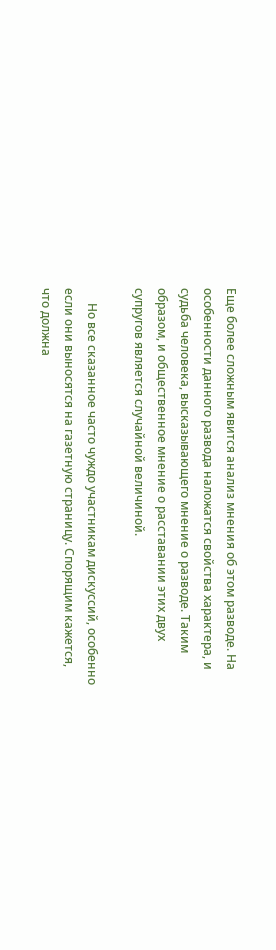Еще более сложным явится анализ мнения об этом разводе. На особенности данного развода наложатся свойства характера, и судьба человека, высказывающего мнение о разводе. Таким образом, и общественное мнение о расставании этих двух супругов является случайной величиной.

     Но все сказанное часто чуждо участникам дискуссий, особенно если они выносятся на газетную страницу. Спорящим кажется, что должна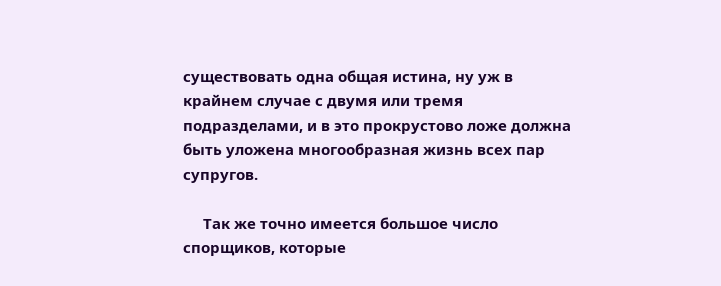существовать одна общая истина, ну уж в крайнем случае с двумя или тремя подразделами, и в это прокрустово ложе должна быть уложена многообразная жизнь всех пар супругов.

     Так же точно имеется большое число спорщиков, которые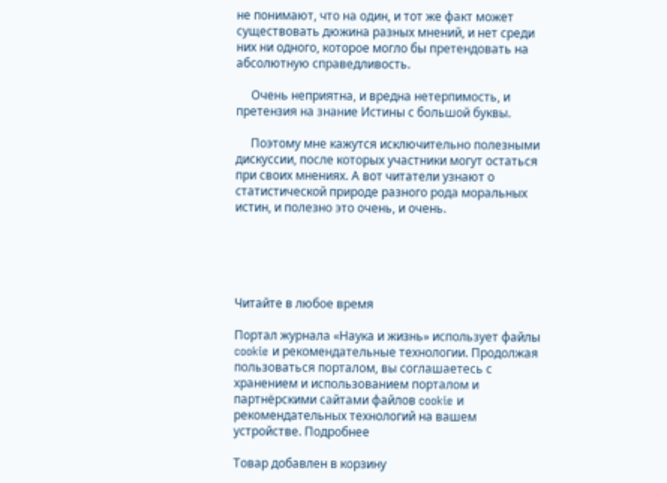не понимают, что на один, и тот же факт может существовать дюжина разных мнений, и нет среди них ни одного, которое могло бы претендовать на абсолютную справедливость.

     Очень неприятна, и вредна нетерпимость, и претензия на знание Истины с большой буквы.

     Поэтому мне кажутся исключительно полезными дискуссии, после которых участники могут остаться при своих мнениях. А вот читатели узнают о статистической природе разного рода моральных истин, и полезно это очень, и очень.





Читайте в любое время

Портал журнала «Наука и жизнь» использует файлы cookie и рекомендательные технологии. Продолжая пользоваться порталом, вы соглашаетесь с хранением и использованием порталом и партнёрскими сайтами файлов cookie и рекомендательных технологий на вашем устройстве. Подробнее

Товар добавлен в корзину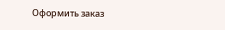Оформить заказ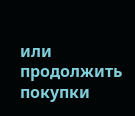или продолжить покупки